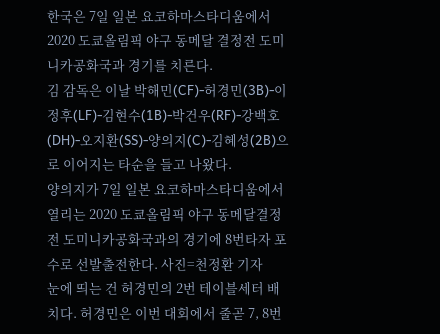한국은 7일 일본 요코하마스타디움에서 2020 도쿄올림픽 야구 동메달 결정전 도미니카공화국과 경기를 치른다.
김 감독은 이날 박해민(CF)-허경민(3B)-이정후(LF)-김현수(1B)-박건우(RF)-강백호(DH)-오지환(SS)-양의지(C)-김혜성(2B)으로 이어지는 타순을 들고 나왔다.
양의지가 7일 일본 요코하마스타디움에서 열리는 2020 도쿄올림픽 야구 동메달결정전 도미니카공화국과의 경기에 8번타자 포수로 선발출전한다. 사진=천정환 기자
눈에 띄는 건 허경민의 2번 테이블세터 배치다. 허경민은 이번 대회에서 줄곧 7, 8번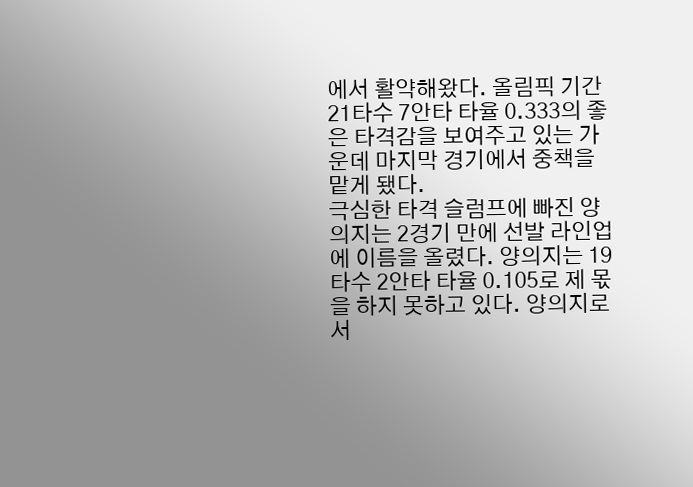에서 활약해왔다. 올림픽 기간 21타수 7안타 타율 0.333의 좋은 타격감을 보여주고 있는 가운데 마지막 경기에서 중책을 맡게 됐다.
극심한 타격 슬럼프에 빠진 양의지는 2경기 만에 선발 라인업에 이름을 올렸다. 양의지는 19타수 2안타 타율 0.105로 제 몫을 하지 못하고 있다. 양의지로서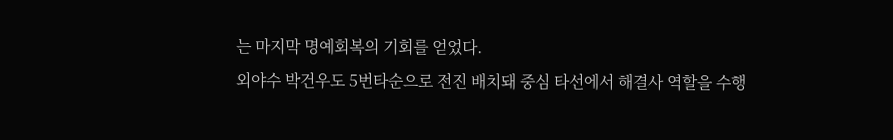는 마지막 명예회복의 기회를 얻었다.
외야수 박건우도 5번타순으로 전진 배치돼 중심 타선에서 해결사 역할을 수행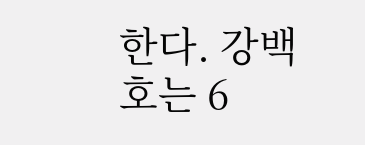한다. 강백호는 6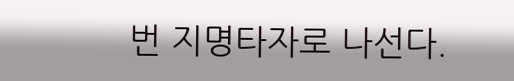번 지명타자로 나선다.